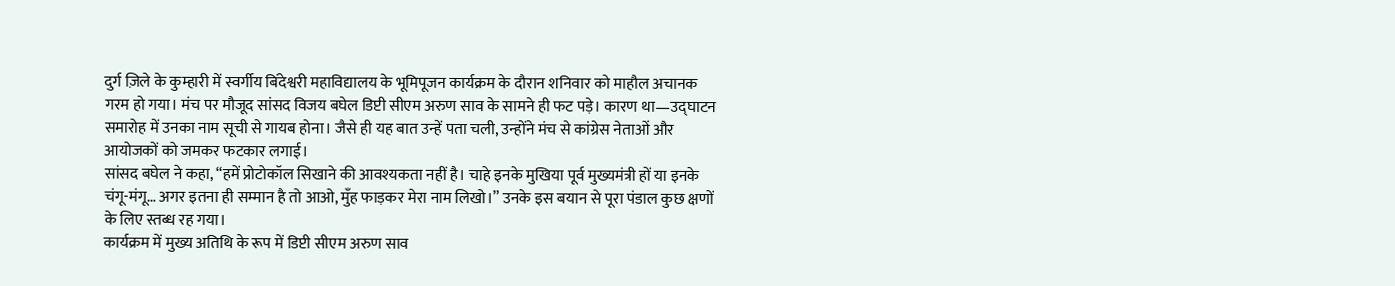दुर्ग ज़िले के कुम्हारी में स्वर्गीय बिंदेश्वरी महाविद्यालय के भूमिपूजन कार्यक्रम के दौरान शनिवार को माहौल अचानक गरम हो गया। मंच पर मौजूद सांसद विजय बघेल डिप्टी सीएम अरुण साव के सामने ही फट पड़े। कारण था—उद्घाटन समारोह में उनका नाम सूची से गायब होना। जैसे ही यह बात उन्हें पता चली, उन्होंने मंच से कांग्रेस नेताओं और आयोजकों को जमकर फटकार लगाई।
सांसद बघेल ने कहा, “हमें प्रोटोकॉल सिखाने की आवश्यकता नहीं है। चाहे इनके मुखिया पूर्व मुख्यमंत्री हों या इनके चंगू-मंगू… अगर इतना ही सम्मान है तो आओ, मुँह फाड़कर मेरा नाम लिखो।” उनके इस बयान से पूरा पंडाल कुछ क्षणों के लिए स्तब्ध रह गया।
कार्यक्रम में मुख्य अतिथि के रूप में डिप्टी सीएम अरुण साव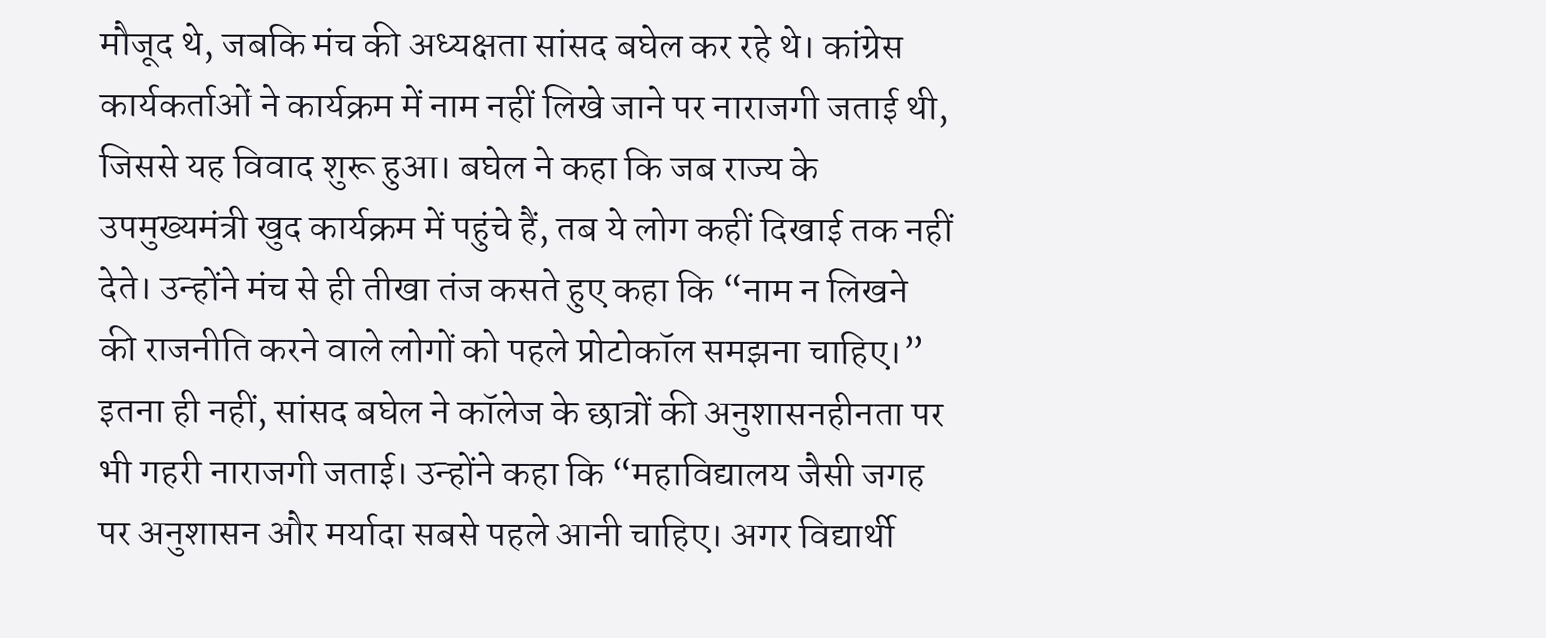मौजूद थे, जबकि मंच की अध्यक्षता सांसद बघेल कर रहे थे। कांग्रेस कार्यकर्ताओं ने कार्यक्रम में नाम नहीं लिखे जाने पर नाराजगी जताई थी, जिससे यह विवाद शुरू हुआ। बघेल ने कहा कि जब राज्य के उपमुख्यमंत्री खुद कार्यक्रम में पहुंचे हैं, तब ये लोग कहीं दिखाई तक नहीं देते। उन्होंने मंच से ही तीखा तंज कसते हुए कहा कि “नाम न लिखने की राजनीति करने वाले लोगों को पहले प्रोटोकॉल समझना चाहिए।”
इतना ही नहीं, सांसद बघेल ने कॉलेज के छात्रों की अनुशासनहीनता पर भी गहरी नाराजगी जताई। उन्होंने कहा कि “महाविद्यालय जैसी जगह पर अनुशासन और मर्यादा सबसे पहले आनी चाहिए। अगर विद्यार्थी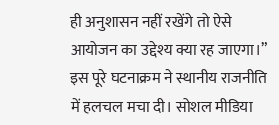ही अनुशासन नहीं रखेंगे तो ऐसे आयोजन का उद्देश्य क्या रह जाएगा।”
इस पूरे घटनाक्रम ने स्थानीय राजनीति में हलचल मचा दी। सोशल मीडिया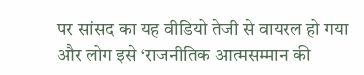पर सांसद का यह वीडियो तेजी से वायरल हो गया और लोग इसे ‘राजनीतिक आत्मसम्मान की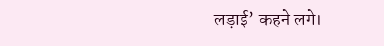लड़ाई’ कहने लगे।